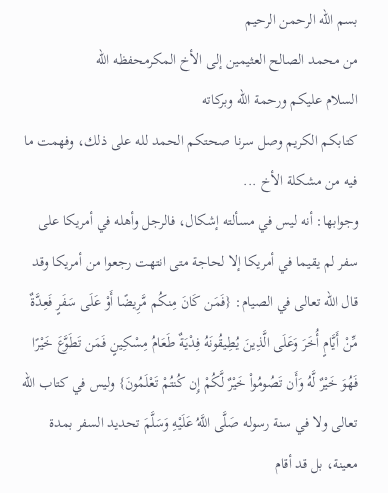بسم الله الرحمن الرحيم
من محمد الصالح العثيمين إلى الأخ المكرمحفظه الله
السلام عليكم ورحمة الله وبركاته
كتابكم الكريم وصل سرنا صحتكم الحمد لله على ذلك، وفهمت ما فيه من مشكلة الأخ ...
وجوابها: أنه ليس في مسألته إشكال، فالرجل وأهله في أمريكا على سفر لم يقيما في أمريكا إلا لحاجة متى انتهت رجعوا من أمريكا وقد قال الله تعالى في الصيام: {فَمَن كَانَ مِنكُم مَّرِيضًا أَوْ عَلَى سَفَرٍ فَعِدَّةٌ مِّنْ أَيَّامٍ أُخَرَ وَعَلَى الَّذِينَ يُطِيقُونَهُ فِدْيَةٌ طَعَامُ مِسْكِينٍ فَمَن تَطَوَّعَ خَيْرًا فَهُوَ خَيْرٌ لَّهُ وَأَن تَصُومُواْ خَيْرٌ لَّكُمْ إِن كُنتُمْ تَعْلَمُونَ} وليس في كتاب الله تعالى ولا في سنة رسوله صَلَّى اللَّهُ عَلَيْهِ وَسَلَّمَ تحديد السفر بمدة معينة، بل قد أقام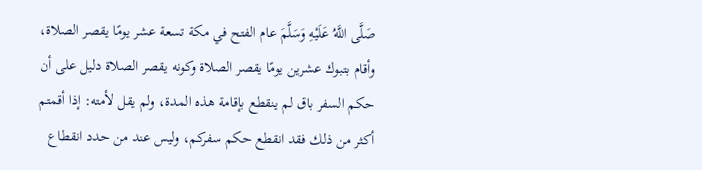صَلَّى اللَّهُ عَلَيْهِ وَسَلَّمَ عام الفتح في مكة تسعة عشر يومًا يقصر الصلاة، وأقام بتبوك عشرين يومًا يقصر الصلاة وكونه يقصر الصلاة دليل على أن حكم السفر باق لم ينقطع بإقامة هذه المدة، ولم يقل لأمته: إذا أقمتم أكثر من ذلك فقد انقطع حكم سفركم، وليس عند من حدد انقطاع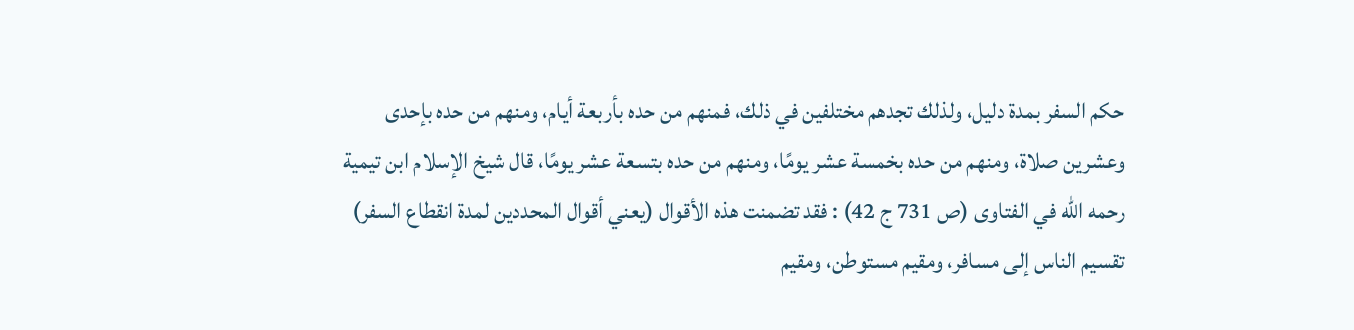حكم السفر بمدة دليل، ولذلك تجدهم مختلفين في ذلك، فمنهم من حده بأربعة أيام، ومنهم من حده بإحدى وعشرين صلاة، ومنهم من حده بخمسة عشر يومًا، ومنهم من حده بتسعة عشر يومًا، قال شيخ الإسلام ابن تيمية رحمه الله في الفتاوى (ص 731 ج 42) : فقد تضمنت هذه الأقوال (يعني أقوال المحددين لمدة انقطاع السفر) تقسيم الناس إلى مسافر، ومقيم مستوطن، ومقيم